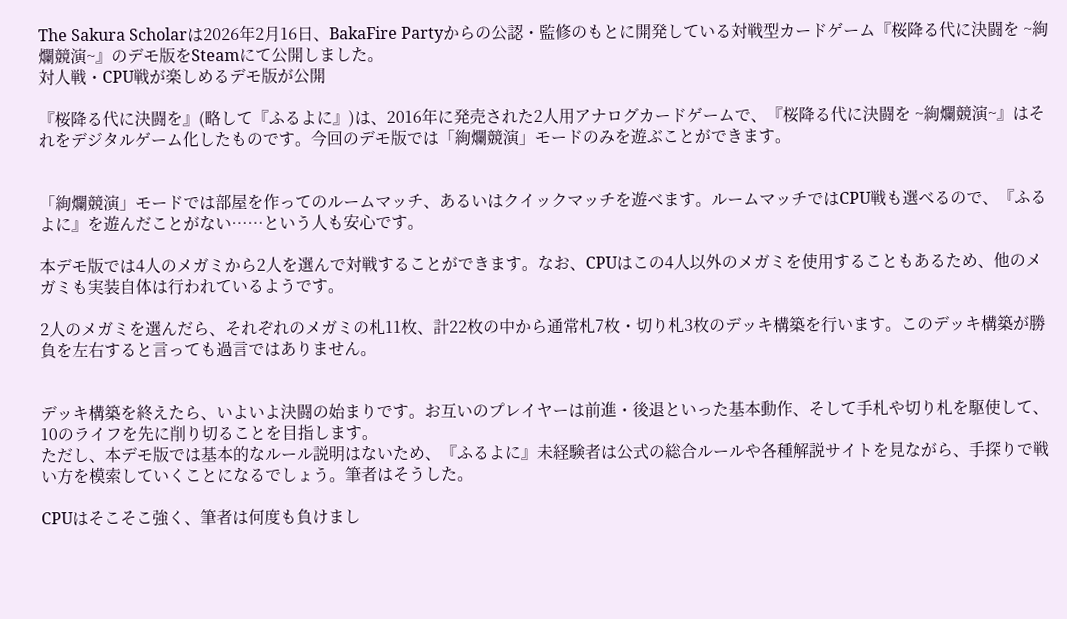The Sakura Scholarは2026年2月16日、BakaFire Partyからの公認・監修のもとに開発している対戦型カードゲーム『桜降る代に決闘を ~絢爛競演~』のデモ版をSteamにて公開しました。
対人戦・CPU戦が楽しめるデモ版が公開

『桜降る代に決闘を』(略して『ふるよに』)は、2016年に発売された2人用アナログカードゲームで、『桜降る代に決闘を ~絢爛競演~』はそれをデジタルゲーム化したものです。今回のデモ版では「絢爛競演」モードのみを遊ぶことができます。


「絢爛競演」モードでは部屋を作ってのルームマッチ、あるいはクイックマッチを遊べます。ルームマッチではCPU戦も選べるので、『ふるよに』を遊んだことがない……という人も安心です。

本デモ版では4人のメガミから2人を選んで対戦することができます。なお、CPUはこの4人以外のメガミを使用することもあるため、他のメガミも実装自体は行われているようです。

2人のメガミを選んだら、それぞれのメガミの札11枚、計22枚の中から通常札7枚・切り札3枚のデッキ構築を行います。このデッキ構築が勝負を左右すると言っても過言ではありません。


デッキ構築を終えたら、いよいよ決闘の始まりです。お互いのプレイヤーは前進・後退といった基本動作、そして手札や切り札を駆使して、10のライフを先に削り切ることを目指します。
ただし、本デモ版では基本的なルール説明はないため、『ふるよに』未経験者は公式の総合ルールや各種解説サイトを見ながら、手探りで戦い方を模索していくことになるでしょう。筆者はそうした。

CPUはそこそこ強く、筆者は何度も負けまし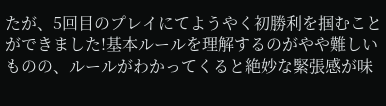たが、5回目のプレイにてようやく初勝利を掴むことができました!基本ルールを理解するのがやや難しいものの、ルールがわかってくると絶妙な緊張感が味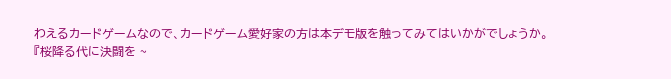わえるカードゲームなので、カードゲーム愛好家の方は本デモ版を触ってみてはいかがでしょうか。
『桜降る代に決闘を ~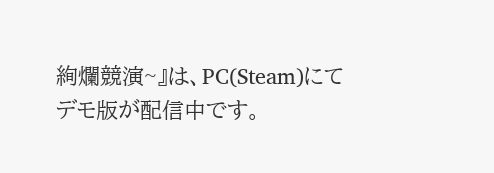絢爛競演~』は、PC(Steam)にてデモ版が配信中です。